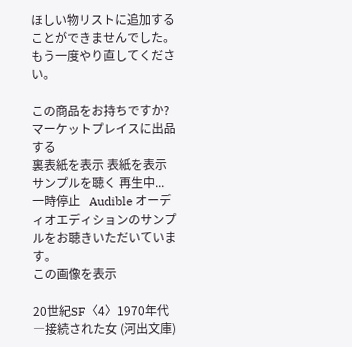ほしい物リストに追加することができませんでした。もう一度やり直してください。

この商品をお持ちですか? マーケットプレイスに出品する
裏表紙を表示 表紙を表示
サンプルを聴く 再生中... 一時停止   Audible オーディオエディションのサンプルをお聴きいただいています。
この画像を表示

20世紀SF〈4〉1970年代―接続された女 (河出文庫)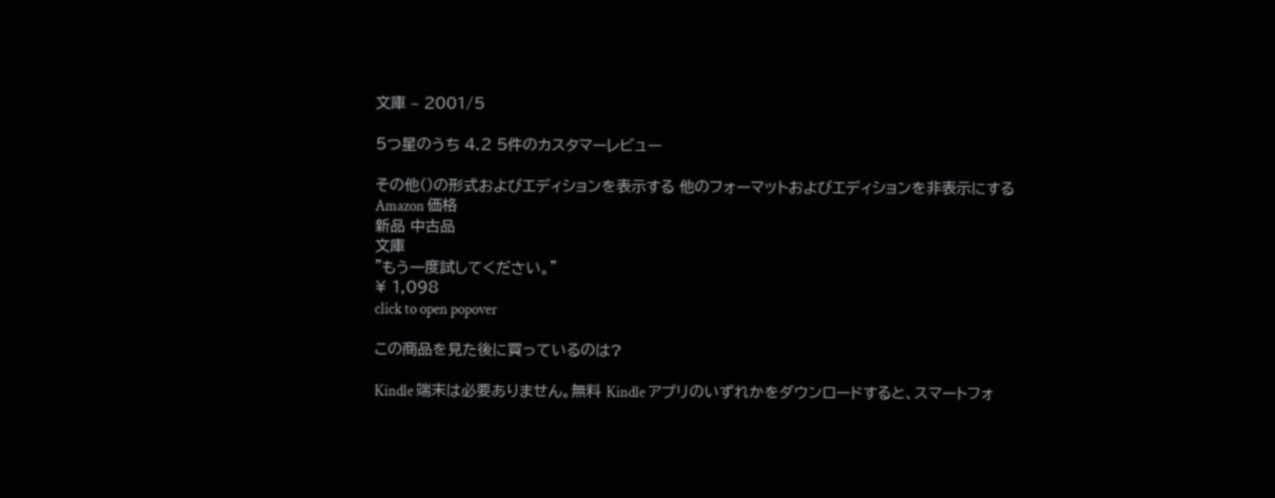文庫 – 2001/5

5つ星のうち 4.2 5件のカスタマーレビュー

その他()の形式およびエディションを表示する 他のフォーマットおよびエディションを非表示にする
Amazon 価格
新品 中古品
文庫
"もう一度試してください。"
¥ 1,098
click to open popover

この商品を見た後に買っているのは?

Kindle 端末は必要ありません。無料 Kindle アプリのいずれかをダウンロードすると、スマートフォ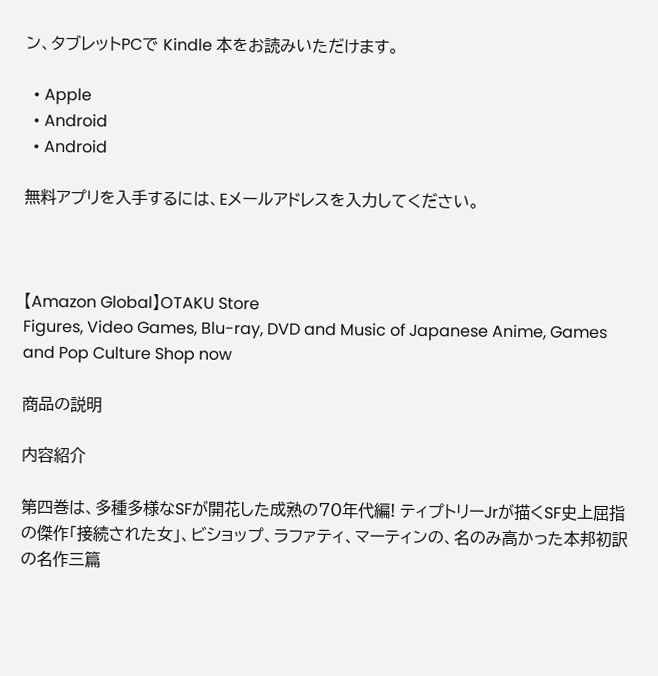ン、タブレットPCで Kindle 本をお読みいただけます。

  • Apple
  • Android
  • Android

無料アプリを入手するには、Eメールアドレスを入力してください。



【Amazon Global】OTAKU Store
Figures, Video Games, Blu-ray, DVD and Music of Japanese Anime, Games and Pop Culture Shop now

商品の説明

内容紹介

第四巻は、多種多様なSFが開花した成熟の70年代編! ティプトリーJrが描くSF史上屈指の傑作「接続された女」、ビショップ、ラファティ、マーティンの、名のみ高かった本邦初訳の名作三篇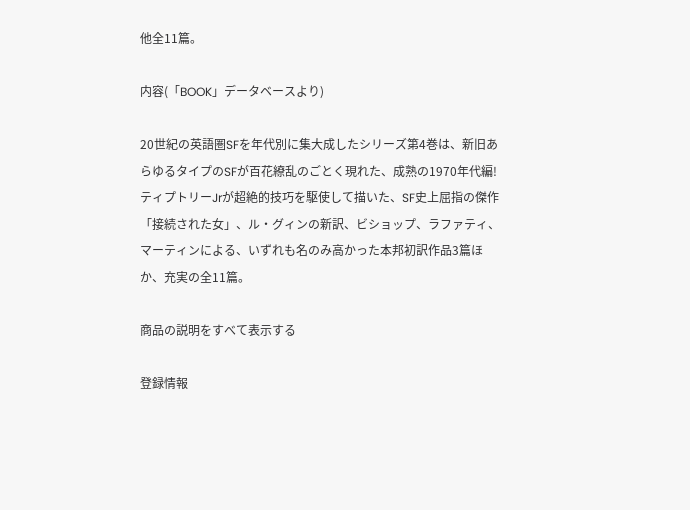他全11篇。

内容(「BOOK」データベースより)

20世紀の英語圏SFを年代別に集大成したシリーズ第4巻は、新旧あらゆるタイプのSFが百花繚乱のごとく現れた、成熟の1970年代編!ティプトリーJrが超絶的技巧を駆使して描いた、SF史上屈指の傑作「接続された女」、ル・グィンの新訳、ビショップ、ラファティ、マーティンによる、いずれも名のみ高かった本邦初訳作品3篇ほか、充実の全11篇。

商品の説明をすべて表示する

登録情報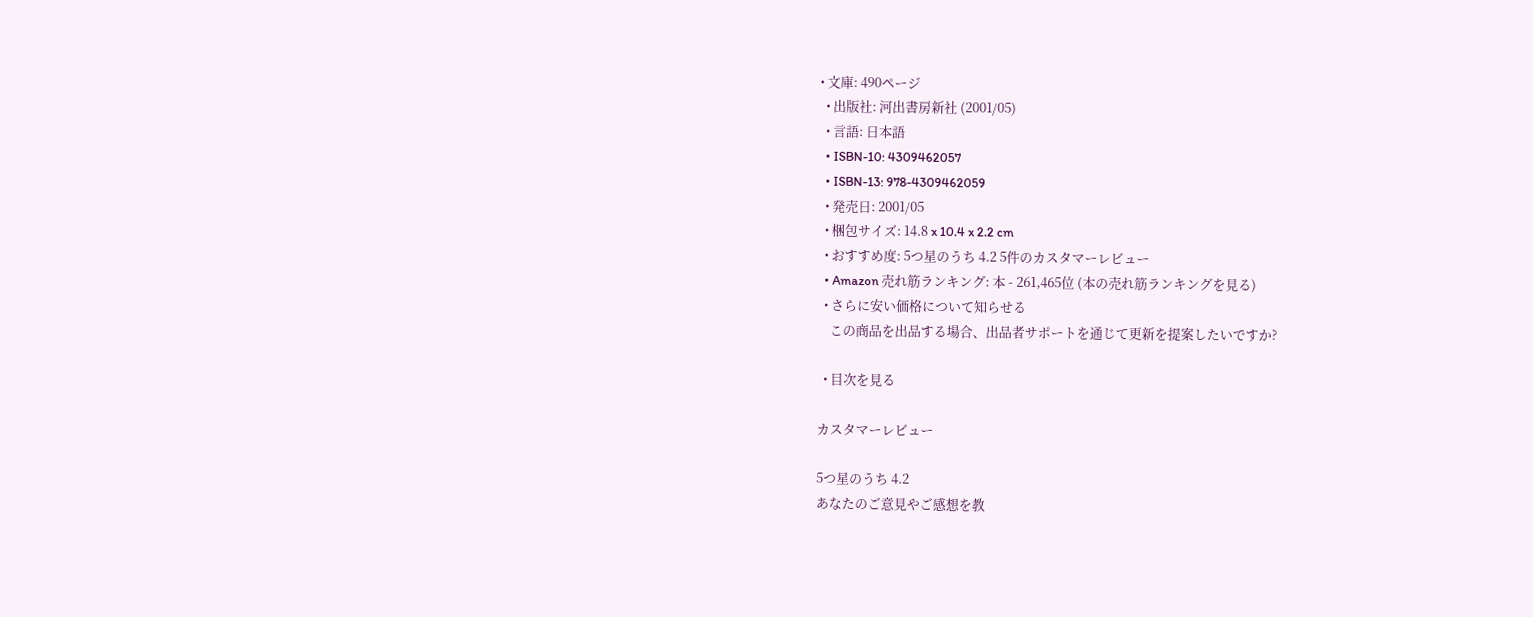• 文庫: 490ページ
  • 出版社: 河出書房新社 (2001/05)
  • 言語: 日本語
  • ISBN-10: 4309462057
  • ISBN-13: 978-4309462059
  • 発売日: 2001/05
  • 梱包サイズ: 14.8 x 10.4 x 2.2 cm
  • おすすめ度: 5つ星のうち 4.2 5件のカスタマーレビュー
  • Amazon 売れ筋ランキング: 本 - 261,465位 (本の売れ筋ランキングを見る)
  • さらに安い価格について知らせる
    この商品を出品する場合、出品者サポートを通じて更新を提案したいですか?

  • 目次を見る

カスタマーレビュー

5つ星のうち 4.2
あなたのご意見やご感想を教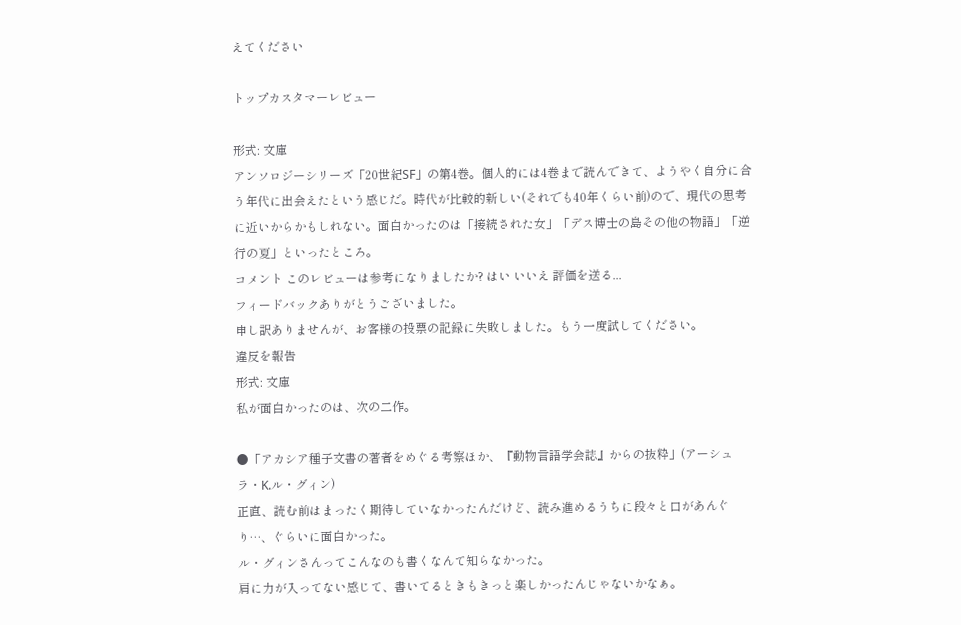えてください

トップカスタマーレビュー

形式: 文庫
アンソロジーシリーズ「20世紀SF」の第4巻。個人的には4巻まで読んできて、ようやく自分に合う年代に出会えたという感じだ。時代が比較的新しい(それでも40年くらい前)ので、現代の思考に近いからかもしれない。面白かったのは「接続された女」「デス博士の島その他の物語」「逆行の夏」といったところ。
コメント このレビューは参考になりましたか? はい いいえ 評価を送る...
フィードバックありがとうございました。
申し訳ありませんが、お客様の投票の記録に失敗しました。もう一度試してください。
違反を報告
形式: 文庫
私が面白かったのは、次の二作。

●「アカシア種子文書の著者をめぐる考察ほか、『動物言語学会誌』からの抜粋」(アーシュラ・K.ル・グィン)
正直、読む前はまったく期待していなかったんだけど、読み進めるうちに段々と口があんぐり…、ぐらいに面白かった。
ル・グィンさんってこんなのも書くなんて知らなかった。
肩に力が入ってない感じて、書いてるときもきっと楽しかったんじゃないかなぁ。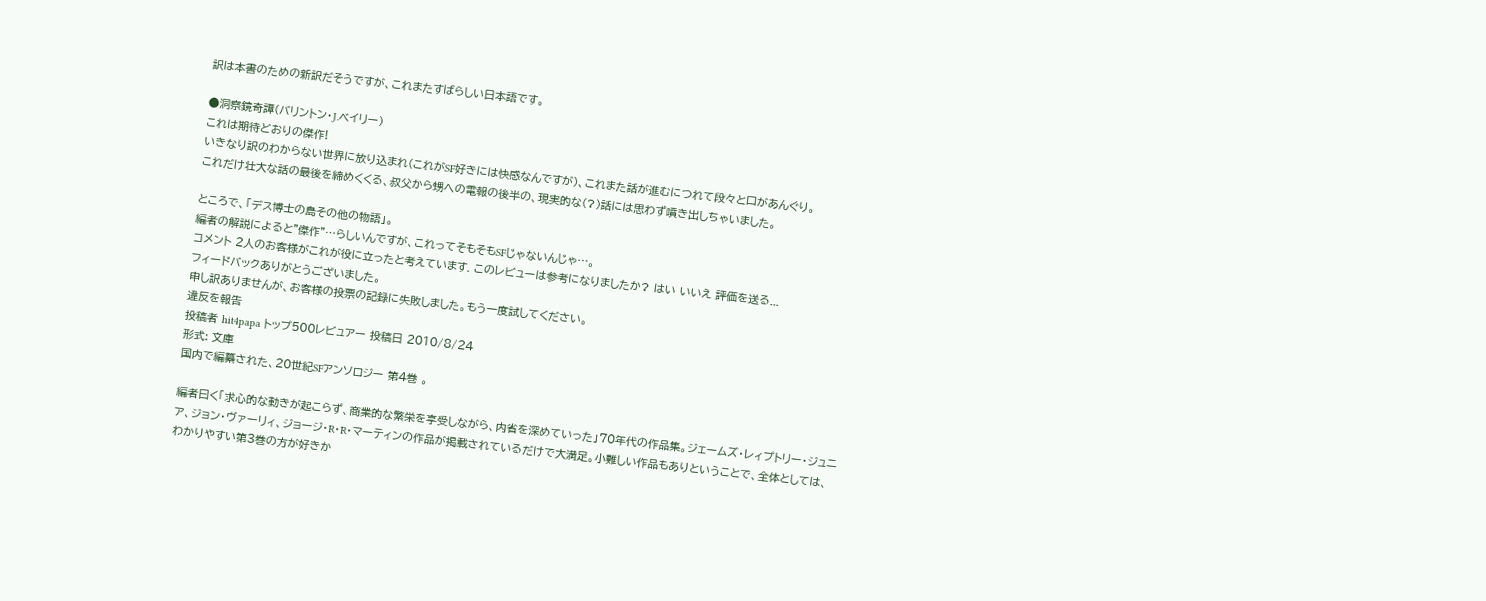訳は本書のための新訳だそうですが、これまたすばらしい日本語です。

●洞察鏡奇譚(バリントン・J.ベイリー)
これは期待どおりの傑作!
いきなり訳のわからない世界に放り込まれ(これがSF好きには快感なんですが)、これまた話が進むにつれて段々と口があんぐり。
これだけ壮大な話の最後を締めくくる、叔父から甥への電報の後半の、現実的な(?)話には思わず噴き出しちゃいました。

ところで、「デス博士の島その他の物語」。
編者の解説によると"傑作"…らしいんですが、これってそもそもSFじゃないんじゃ…。
コメント 2人のお客様がこれが役に立ったと考えています. このレビューは参考になりましたか? はい いいえ 評価を送る...
フィードバックありがとうございました。
申し訳ありませんが、お客様の投票の記録に失敗しました。もう一度試してください。
違反を報告
投稿者 hit4papa トップ500レビュアー 投稿日 2010/8/24
形式: 文庫
国内で編纂された、20世紀SFアンソロジー 第4巻 。

編者曰く「求心的な動きが起こらず、商業的な繁栄を享受しながら、内省を深めていった」70年代の作品集。ジェームズ・レィプトリー・ジュニア、ジョン・ヴァーリィ、ジョージ・R・R・マーティンの作品が掲載されているだけで大満足。小難しい作品もありということで、全体としては、わかりやすい第3巻の方が好きか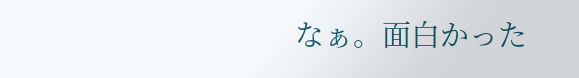なぁ。面白かった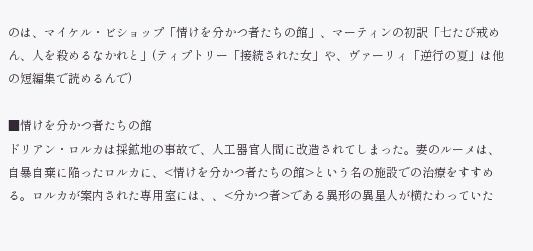のは、マイケル・ビショップ「情けを分かつ者たちの館」、マーティンの初訳「七たび戒めん、人を殺めるなかれと」(ティプトリー「接続された女」や、ヴァーリィ「逆行の夏」は他の短編集で読めるんで)

■情けを分かつ者たちの館
ドリアン・ロルカは採鉱地の事故で、人工器官人間に改造されてしまった。妻のルーメは、自暴自棄に陥ったロルカに、<情けを分かつ者たちの館>という名の施設での治療をすすめる。ロルカが案内された専用室には、、<分かつ者>である異形の異星人が横たわっていた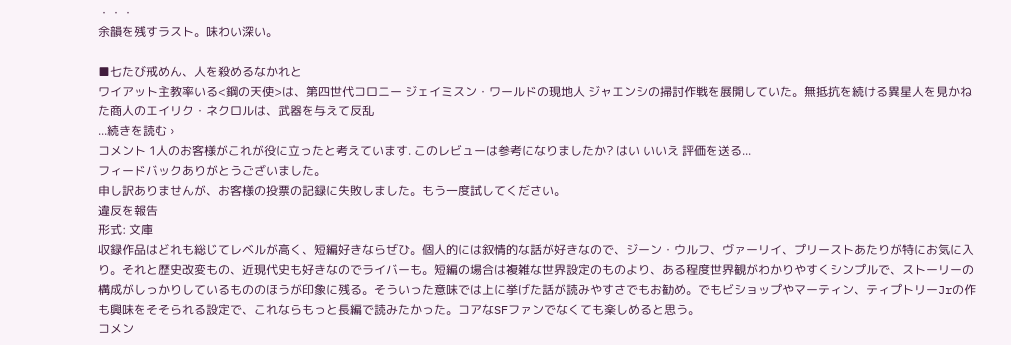・・・
余韻を残すラスト。味わい深い。

■七たび戒めん、人を殺めるなかれと
ワイアット主教率いる<鋼の天使>は、第四世代コロニー ジェイミスン・ワールドの現地人 ジャエンシの掃討作戦を展開していた。無抵抗を続ける異星人を見かねた商人のエイリク・ネクロルは、武器を与えて反乱
...続きを読む ›
コメント 1人のお客様がこれが役に立ったと考えています. このレビューは参考になりましたか? はい いいえ 評価を送る...
フィードバックありがとうございました。
申し訳ありませんが、お客様の投票の記録に失敗しました。もう一度試してください。
違反を報告
形式: 文庫
収録作品はどれも総じてレベルが高く、短編好きならぜひ。個人的には叙情的な話が好きなので、ジーン・ウルフ、ヴァーリイ、プリーストあたりが特にお気に入り。それと歴史改変もの、近現代史も好きなのでライバーも。短編の場合は複雑な世界設定のものより、ある程度世界観がわかりやすくシンプルで、ストーリーの構成がしっかりしているもののほうが印象に残る。そういった意味では上に挙げた話が読みやすさでもお勧め。でもビショップやマーティン、ティプトリーJrの作も興味をそそられる設定で、これならもっと長編で読みたかった。コアなSFファンでなくても楽しめると思う。
コメン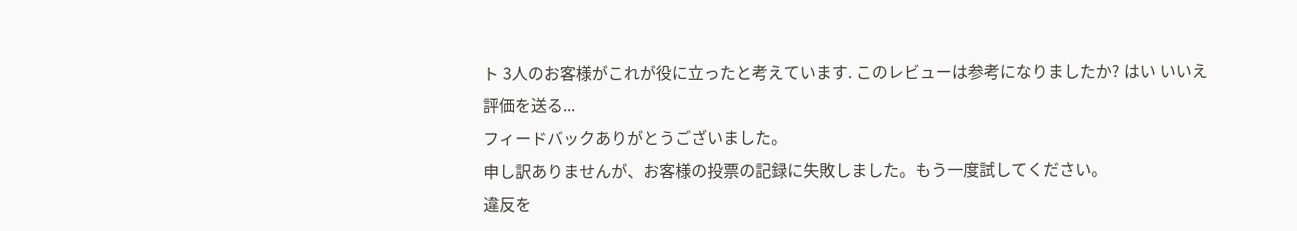ト 3人のお客様がこれが役に立ったと考えています. このレビューは参考になりましたか? はい いいえ 評価を送る...
フィードバックありがとうございました。
申し訳ありませんが、お客様の投票の記録に失敗しました。もう一度試してください。
違反を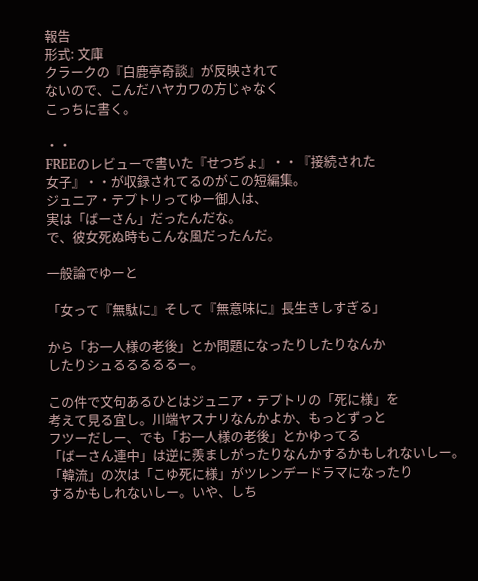報告
形式: 文庫
クラークの『白鹿亭奇談』が反映されて
ないので、こんだハヤカワの方じゃなく
こっちに書く。

・・
FREEのレビューで書いた『せつぢょ』・・『接続された
女子』・・が収録されてるのがこの短編集。
ジュニア・テプトリってゆー御人は、
実は「ばーさん」だったんだな。
で、彼女死ぬ時もこんな風だったんだ。

一般論でゆーと

「女って『無駄に』そして『無意味に』長生きしすぎる」

から「お一人様の老後」とか問題になったりしたりなんか
したりシュるるるるるー。

この件で文句あるひとはジュニア・テプトリの「死に様」を
考えて見る宜し。川端ヤスナリなんかよか、もっとずっと
フツーだしー、でも「お一人様の老後」とかゆってる
「ばーさん連中」は逆に羨ましがったりなんかするかもしれないしー。
「韓流」の次は「こゆ死に様」がツレンデードラマになったり
するかもしれないしー。いや、しち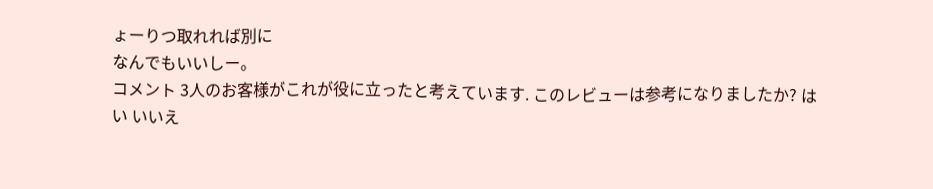ょーりつ取れれば別に
なんでもいいしー。
コメント 3人のお客様がこれが役に立ったと考えています. このレビューは参考になりましたか? はい いいえ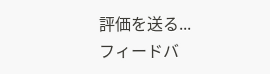評価を送る...
フィードバ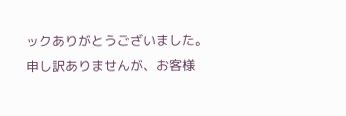ックありがとうございました。
申し訳ありませんが、お客様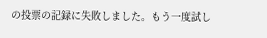の投票の記録に失敗しました。もう一度試し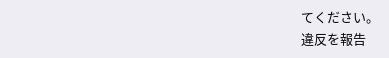てください。
違反を報告